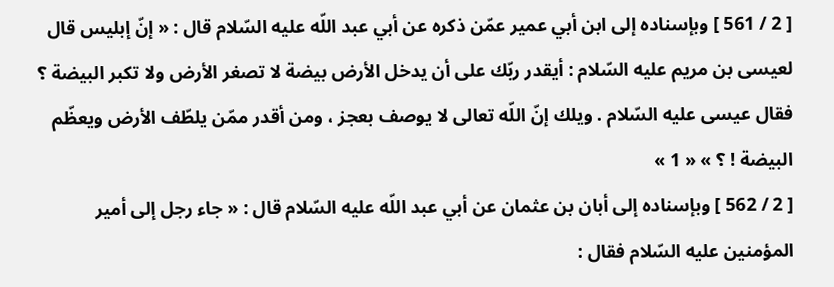[ 2 / 561 ] وبإسناده إلى ابن أبي عمير عمّن ذكره عن أبي عبد اللّه عليه السّلام قال : « إنّ إبليس قال لعيسى بن مريم عليه السّلام : أيقدر ربّك على أن يدخل الأرض بيضة لا تصغر الأرض ولا تكبر البيضة ؟ فقال عيسى عليه السّلام . ويلك إنّ اللّه تعالى لا يوصف بعجز ، ومن أقدر ممّن يلطّف الأرض ويعظّم البيضة ! ؟ » « 1 »
[ 2 / 562 ] وبإسناده إلى أبان بن عثمان عن أبي عبد اللّه عليه السّلام قال : « جاء رجل إلى أمير المؤمنين عليه السّلام فقال :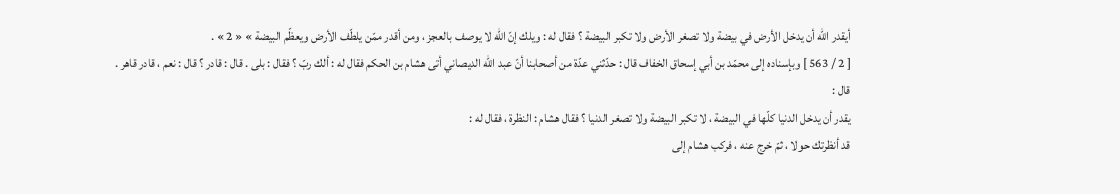أيقدر اللّه أن يدخل الأرض في بيضة ولا تصغر الأرض ولا تكبر البيضة ؟ فقال له : ويلك إنّ اللّه لا يوصف بالعجز ، ومن أقدر ممّن يلطّف الأرض ويعظّم البيضة » « 2 » .
[ 2 / 563 ] وبإسناده إلى محمّد بن أبي إسحاق الخفاف قال : حدّثني عدّة من أصحابنا أنّ عبد اللّه الديصاني أتى هشام بن الحكم فقال له : ألك ربّ ؟ فقال : بلى . قال : قادر ؟ قال : نعم ، قادر قاهر . قال :
يقدر أن يدخل الدنيا كلّها في البيضة ، لا تكبر البيضة ولا تصغر الدنيا ؟ فقال هشام : النظرة ، فقال له :
قد أنظرتك حولا ، ثمّ خرج عنه ، فركب هشام إلى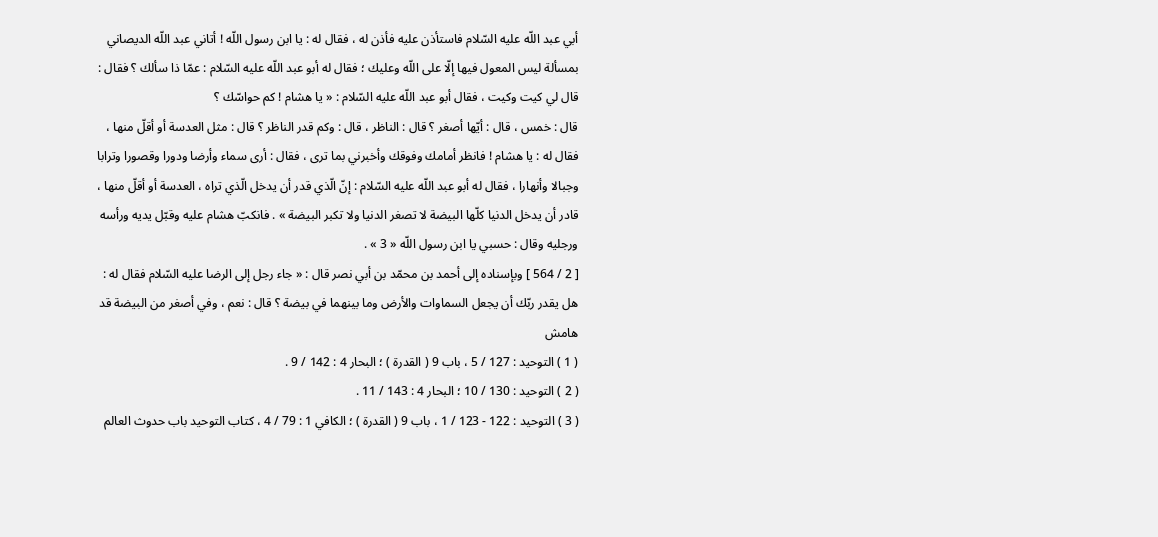أبي عبد اللّه عليه السّلام فاستأذن عليه فأذن له ، فقال له : يا ابن رسول اللّه ! أتاني عبد اللّه الديصاني بمسألة ليس المعول فيها إلّا على اللّه وعليك ؛ فقال له أبو عبد اللّه عليه السّلام : عمّا ذا سألك ؟ فقال : قال لي كيت وكيت ، فقال أبو عبد اللّه عليه السّلام : « يا هشام ! كم حواسّك ؟
قال : خمس ، قال : أيّها أصغر ؟ قال : الناظر ، قال : وكم قدر الناظر ؟ قال : مثل العدسة أو أقلّ منها ، فقال له : يا هشام ! فانظر أمامك وفوقك وأخبرني بما ترى ، فقال : أرى سماء وأرضا ودورا وقصورا وترابا وجبالا وأنهارا ، فقال له أبو عبد اللّه عليه السّلام : إنّ الّذي قدر أن يدخل الّذي تراه ، العدسة أو أقلّ منها ، قادر أن يدخل الدنيا كلّها البيضة لا تصغر الدنيا ولا تكبر البيضة » . فانكبّ هشام عليه وقبّل يديه ورأسه ورجليه وقال : حسبي يا ابن رسول اللّه « 3 » .
[ 2 / 564 ] وبإسناده إلى أحمد بن محمّد بن أبي نصر قال : « جاء رجل إلى الرضا عليه السّلام فقال له : هل يقدر ربّك أن يجعل السماوات والأرض وما بينهما في بيضة ؟ قال : نعم ، وفي أصغر من البيضة قد
هامش
( 1 ) التوحيد : 127 / 5 ، باب 9 ( القدرة ) ؛ البحار 4 : 142 / 9 .
( 2 ) التوحيد : 130 / 10 ؛ البحار 4 : 143 / 11 .
( 3 ) التوحيد : 122 - 123 / 1 ، باب 9 ( القدرة ) ؛ الكافي 1 : 79 / 4 ، كتاب التوحيد باب حدوث العالم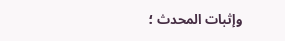وإثبات المحدث ؛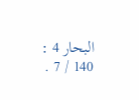البحار 4 : 140 / 7 .